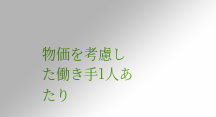物価を考慮した働き手1人あたり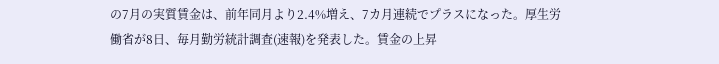の7月の実質賃金は、前年同月より2.4%増え、7カ月連続でプラスになった。厚生労働省が8日、毎月勤労統計調査(速報)を発表した。賃金の上昇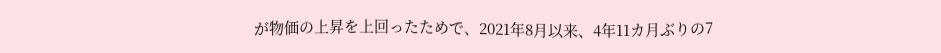が物価の上昇を上回ったためで、2021年8月以来、4年11カ月ぶりの7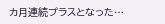カ月連続プラスとなった…